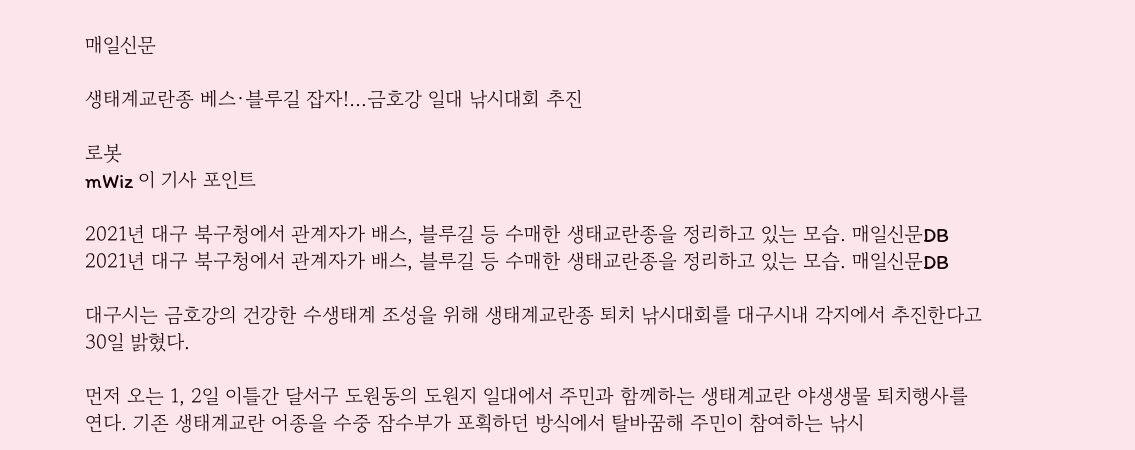매일신문

생태계교란종 베스·블루길 잡자!…금호강 일대 낚시대회 추진

로봇
mWiz 이 기사 포인트

2021년 대구 북구청에서 관계자가 배스, 블루길 등 수매한 생태교란종을 정리하고 있는 모습. 매일신문DB
2021년 대구 북구청에서 관계자가 배스, 블루길 등 수매한 생태교란종을 정리하고 있는 모습. 매일신문DB

대구시는 금호강의 건강한 수생태계 조성을 위해 생태계교란종 퇴치 낚시대회를 대구시내 각지에서 추진한다고 30일 밝혔다.

먼저 오는 1, 2일 이틀간 달서구 도원동의 도원지 일대에서 주민과 함께하는 생태계교란 야생생물 퇴치행사를 연다. 기존 생태계교란 어종을 수중 잠수부가 포획하던 방식에서 탈바꿈해 주민이 참여하는 낚시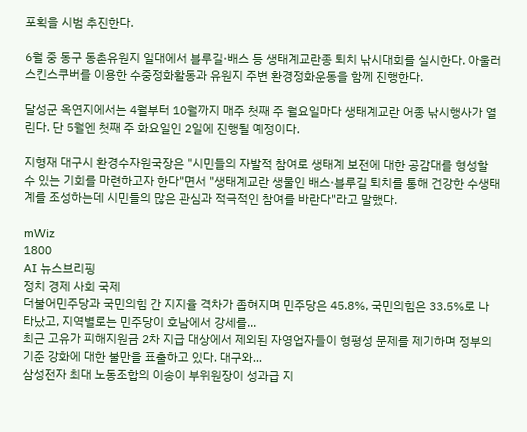포획을 시범 추진한다.

6월 중 동구 동촌유원지 일대에서 블루길·배스 등 생태계교란종 퇴치 낚시대회를 실시한다. 아울러 스킨스쿠버를 이용한 수중정화활동과 유원지 주변 환경정화운동을 함께 진행한다.

달성군 옥연지에서는 4월부터 10월까지 매주 첫째 주 월요일마다 생태계교란 어종 낚시행사가 열린다. 단 5월엔 첫째 주 화요일인 2일에 진행될 예정이다.

지형재 대구시 환경수자원국장은 "시민들의 자발적 참여로 생태계 보전에 대한 공감대를 형성할 수 있는 기회를 마련하고자 한다"면서 "생태계교란 생물인 배스·블루길 퇴치를 통해 건강한 수생태계를 조성하는데 시민들의 많은 관심과 적극적인 참여를 바란다"라고 말했다.

mWiz
1800
AI 뉴스브리핑
정치 경제 사회 국제
더불어민주당과 국민의힘 간 지지율 격차가 좁혀지며 민주당은 45.8%, 국민의힘은 33.5%로 나타났고, 지역별로는 민주당이 호남에서 강세를...
최근 고유가 피해지원금 2차 지급 대상에서 제외된 자영업자들이 형평성 문제를 제기하며 정부의 기준 강화에 대한 불만을 표출하고 있다. 대구와...
삼성전자 최대 노동조합의 이송이 부위원장이 성과급 지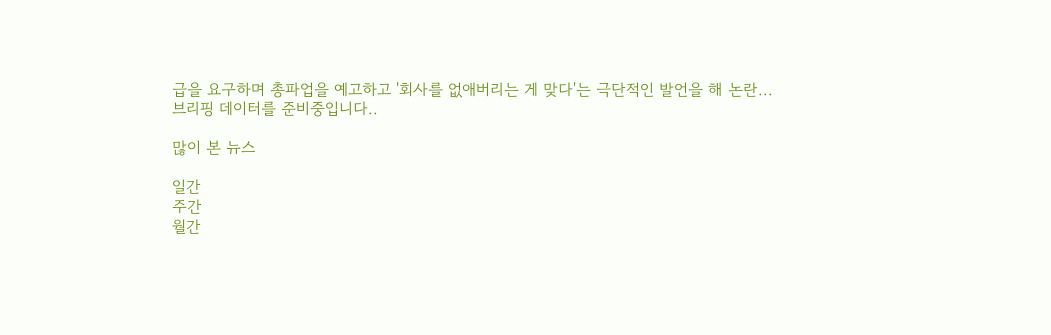급을 요구하며 총파업을 예고하고 '회사를 없애버리는 게 맞다'는 극단적인 발언을 해 논란...
브리핑 데이터를 준비중입니다..

많이 본 뉴스

일간
주간
월간